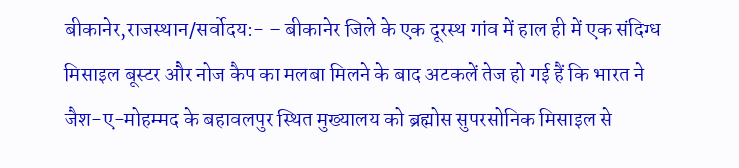बीकानेर,राजस्थान/सर्वोदय:- – बीकानेर जिले के एक दूरस्थ गांव में हाल ही में एक संदिग्ध मिसाइल बूस्टर और नोज कैप का मलबा मिलने के बाद अटकलें तेज हो गई हैं कि भारत ने जैश-ए-मोहम्मद के बहावलपुर स्थित मुख्यालय को ब्रह्मोस सुपरसोनिक मिसाइल से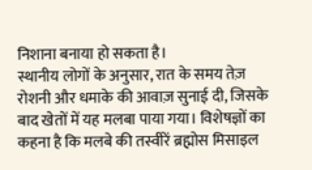निशाना बनाया हो सकता है।
स्थानीय लोगों के अनुसार, रात के समय तेज़ रोशनी और धमाके की आवाज़ सुनाई दी, जिसके बाद खेतों में यह मलबा पाया गया। विशेषज्ञों का कहना है कि मलबे की तस्वीरें ब्रह्मोस मिसाइल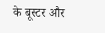के बूस्टर और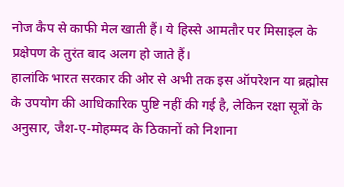नोज कैप से काफी मेल खाती हैं। ये हिस्से आमतौर पर मिसाइल के प्रक्षेपण के तुरंत बाद अलग हो जाते हैं।
हालांकि भारत सरकार की ओर से अभी तक इस ऑपरेशन या ब्रह्मोस के उपयोग की आधिकारिक पुष्टि नहीं की गई है, लेकिन रक्षा सूत्रों के अनुसार, जैश-ए-मोहम्मद के ठिकानों को निशाना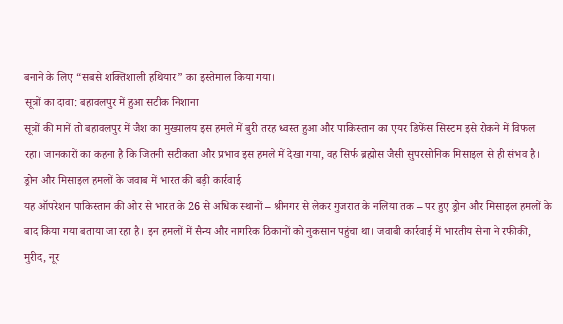बनाने के लिए “सबसे शक्तिशाली हथियार” का इस्तेमाल किया गया।
सूत्रों का दावा: बहावलपुर में हुआ सटीक निशाना
सूत्रों की मानें तो बहावलपुर में जैश का मुख्यालय इस हमले में बुरी तरह ध्वस्त हुआ और पाकिस्तान का एयर डिफेंस सिस्टम इसे रोकने में विफल रहा। जानकारों का कहना है कि जितनी सटीकता और प्रभाव इस हमले में देखा गया, वह सिर्फ ब्रह्मोस जैसी सुपरसोनिक मिसाइल से ही संभव है।
ड्रोन और मिसाइल हमलों के जवाब में भारत की बड़ी कार्रवाई
यह ऑपरेशन पाकिस्तान की ओर से भारत के 26 से अधिक स्थानों – श्रीनगर से लेकर गुजरात के नलिया तक – पर हुए ड्रोन और मिसाइल हमलों के बाद किया गया बताया जा रहा है। इन हमलों में सैन्य और नागरिक ठिकानों को नुकसान पहुंचा था। जवाबी कार्रवाई में भारतीय सेना ने रफीकी, मुरीद, नूर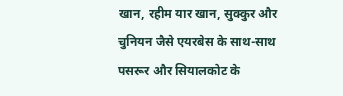खान, रहीम यार खान, सुक्कुर और चुनियन जैसे एयरबेस के साथ-साथ पसरूर और सियालकोट के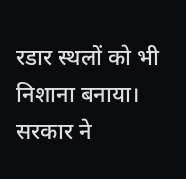रडार स्थलों को भी निशाना बनाया।
सरकार ने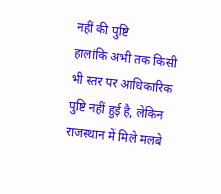नहीं की पुष्टि
हालांकि अभी तक किसी भी स्तर पर आधिकारिक पुष्टि नहीं हुई है, लेकिन राजस्थान में मिले मलबे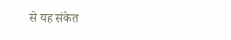से यह संकेत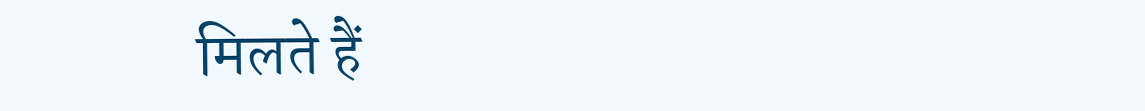मिलते हैं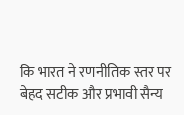कि भारत ने रणनीतिक स्तर पर बेहद सटीक और प्रभावी सैन्य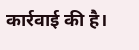कार्रवाई की है।